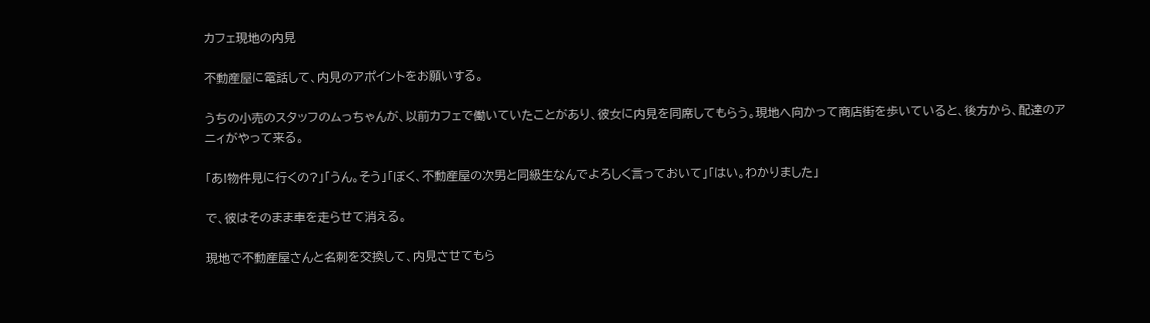カフェ現地の内見

不動産屋に電話して、内見のアポイントをお願いする。

うちの小売のスタッフのムっちゃんが、以前カフェで働いていたことがあり、彼女に内見を同席してもらう。現地へ向かって商店街を歩いていると、後方から、配達のアニィがやって来る。

「あ!物件見に行くの?」「うん。そう」「ぼく、不動産屋の次男と同級生なんでよろしく言っておいて」「はい。わかりました」

で、彼はそのまま車を走らせて消える。

現地で不動産屋さんと名刺を交換して、内見させてもら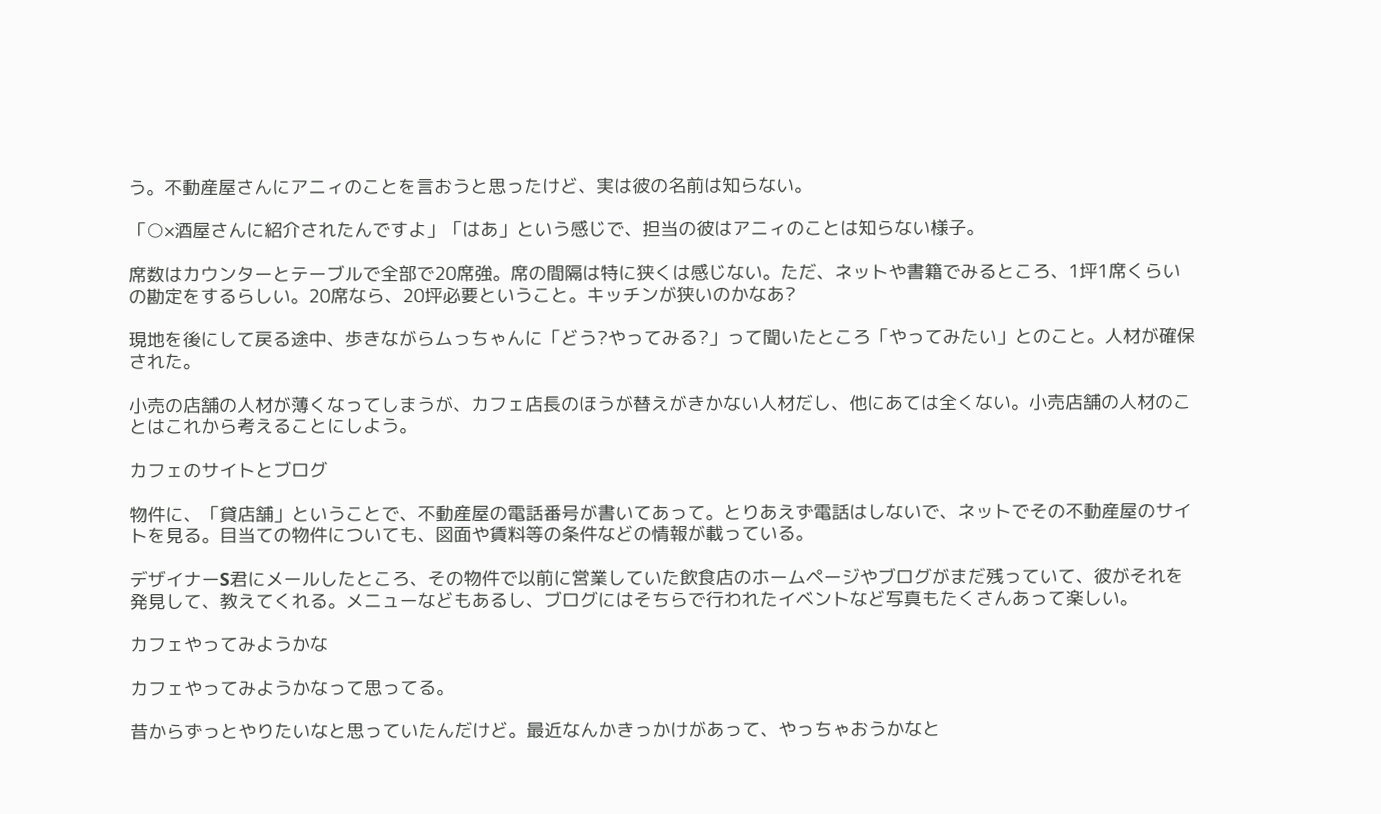う。不動産屋さんにアニィのことを言おうと思ったけど、実は彼の名前は知らない。

「○×酒屋さんに紹介されたんですよ」「はあ」という感じで、担当の彼はアニィのことは知らない様子。

席数はカウンターとテーブルで全部で20席強。席の間隔は特に狭くは感じない。ただ、ネットや書籍でみるところ、1坪1席くらいの勘定をするらしい。20席なら、20坪必要ということ。キッチンが狭いのかなあ?

現地を後にして戻る途中、歩きながらムっちゃんに「どう?やってみる?」って聞いたところ「やってみたい」とのこと。人材が確保された。

小売の店舗の人材が薄くなってしまうが、カフェ店長のほうが替えがきかない人材だし、他にあては全くない。小売店舗の人材のことはこれから考えることにしよう。

カフェのサイトとブログ

物件に、「貸店舗」ということで、不動産屋の電話番号が書いてあって。とりあえず電話はしないで、ネットでその不動産屋のサイトを見る。目当ての物件についても、図面や賃料等の条件などの情報が載っている。

デザイナーS君にメールしたところ、その物件で以前に営業していた飲食店のホームページやブログがまだ残っていて、彼がそれを発見して、教えてくれる。メニューなどもあるし、ブログにはそちらで行われたイベントなど写真もたくさんあって楽しい。

カフェやってみようかな

カフェやってみようかなって思ってる。

昔からずっとやりたいなと思っていたんだけど。最近なんかきっかけがあって、やっちゃおうかなと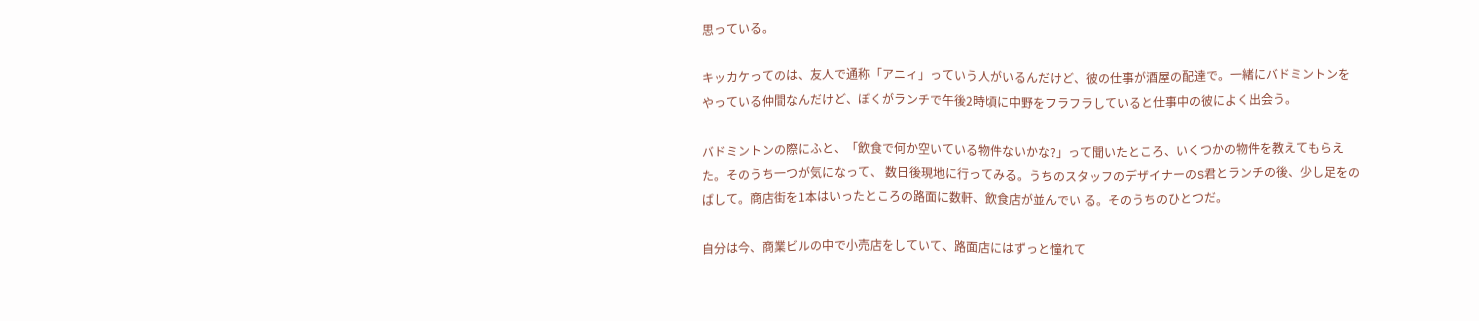思っている。

キッカケってのは、友人で通称「アニィ」っていう人がいるんだけど、彼の仕事が酒屋の配達で。一緒にバドミントンをやっている仲間なんだけど、ぼくがランチで午後2時頃に中野をフラフラしていると仕事中の彼によく出会う。

バドミントンの際にふと、「飲食で何か空いている物件ないかな?」って聞いたところ、いくつかの物件を教えてもらえた。そのうち一つが気になって、 数日後現地に行ってみる。うちのスタッフのデザイナーのS君とランチの後、少し足をのばして。商店街を1本はいったところの路面に数軒、飲食店が並んでい る。そのうちのひとつだ。

自分は今、商業ビルの中で小売店をしていて、路面店にはずっと憧れて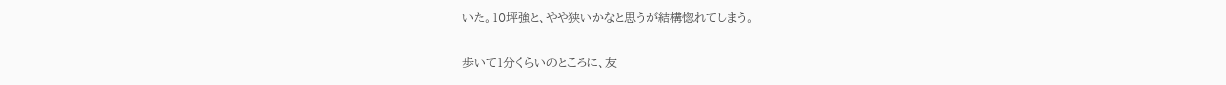いた。10坪強と、やや狭いかなと思うが結構惚れてしまう。

歩いて1分くらいのところに、友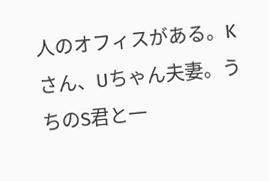人のオフィスがある。Kさん、Uちゃん夫妻。うちのS君と一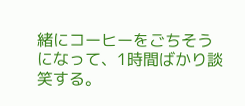緒にコーヒーをごちそうになって、1時間ばかり談笑する。